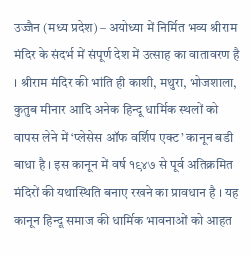उज्जैन (मध्य प्रदेश) – अयोध्या में निर्मित भव्य श्रीराम मंदिर के संदर्भ में संपूर्ण देश में उत्साह का वातावरण है । श्रीराम मंदिर की भांति ही काशी, मथुरा, भोजशाला, कुतुब मीनार आदि अनेक हिन्दू धार्मिक स्थलों को वापस लेने में ‘प्लेसेस ऑफ वर्शिप एक्ट’ कानून बडी बाधा है । इस कानून में वर्ष १९४७ से पूर्व अतिक्रमित मंदिरों की यथास्थिति बनाए रखने का प्रावधान है । यह कानून हिन्दू समाज की धार्मिक भावनाओं को आहत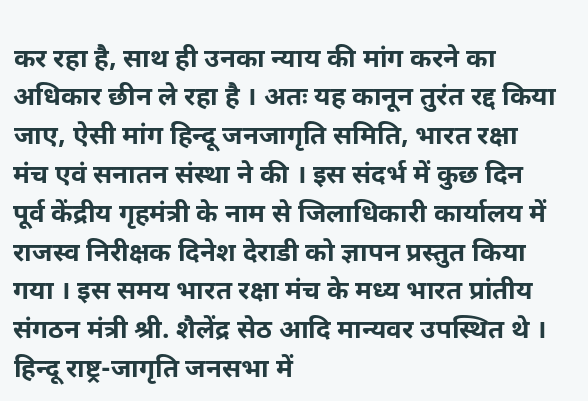कर रहा है, साथ ही उनका न्याय की मांग करने का अधिकार छीन ले रहा है । अतः यह कानून तुरंत रद्द किया जाए, ऐसी मांग हिन्दू जनजागृति समिति, भारत रक्षा मंच एवं सनातन संस्था ने की । इस संदर्भ में कुछ दिन पूर्व केंद्रीय गृहमंत्री के नाम से जिलाधिकारी कार्यालय में राजस्व निरीक्षक दिनेश देराडी को ज्ञापन प्रस्तुत किया गया । इस समय भारत रक्षा मंच के मध्य भारत प्रांतीय संगठन मंत्री श्री. शैलेंद्र सेठ आदि मान्यवर उपस्थित थे ।
हिन्दू राष्ट्र-जागृति जनसभा में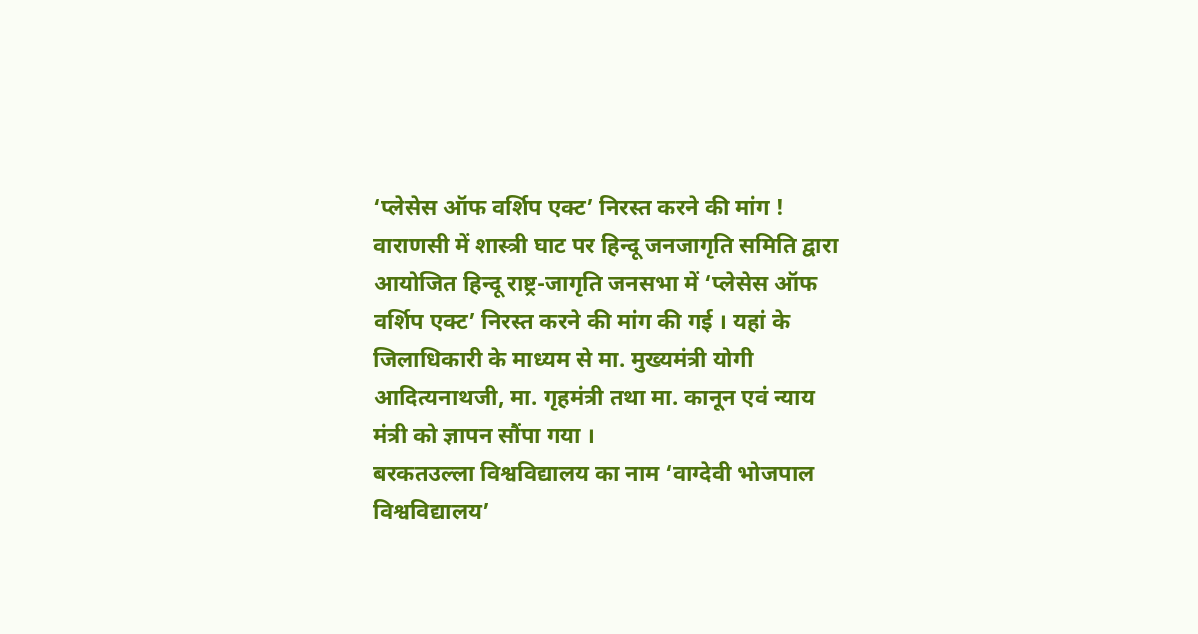‘प्लेसेस ऑफ वर्शिप एक्ट’ निरस्त करने की मांग !
वाराणसी में शास्त्री घाट पर हिन्दू जनजागृति समिति द्वारा आयोजित हिन्दू राष्ट्र-जागृति जनसभा में ‘प्लेसेस ऑफ वर्शिप एक्ट’ निरस्त करने की मांग की गई । यहां के जिलाधिकारी के माध्यम से मा. मुख्यमंत्री योगी आदित्यनाथजी, मा. गृहमंत्री तथा मा. कानून एवं न्याय मंत्री को ज्ञापन सौंपा गया ।
बरकतउल्ला विश्वविद्यालय का नाम ‘वाग्देवी भोजपाल विश्वविद्यालय’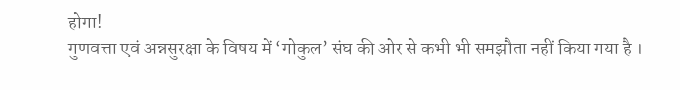होगा!
गुणवत्ता एवं अन्नसुरक्षा के विषय में ‘गोकुल’ संघ की ओर से कभी भी समझौता नहीं किया गया है ।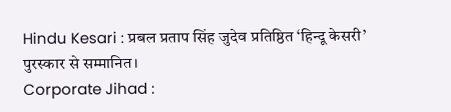Hindu Kesari : प्रबल प्रताप सिंह जुदेव प्रतिष्ठित ‘हिन्दू केसरी’ पुरस्कार से सम्मानित।
Corporate Jihad :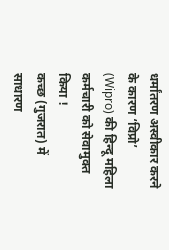धर्मांतरण अस्वीकार करने के कारण ‘विप्रो’ (Wipro) की हिन्दू महिला कर्मचारी को सेवामुक्त किया !
कच्छ (गुजरात) में साधारण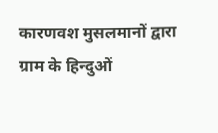कारणवश मुसलमानों द्वारा ग्राम के हिन्दुओं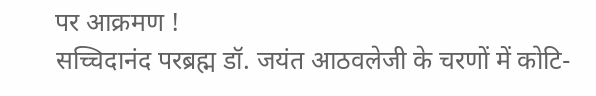पर आक्रमण !
सच्चिदानंद परब्रह्म डॉ. जयंत आठवलेजी के चरणों में कोटि-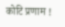कोटि प्रणाम !